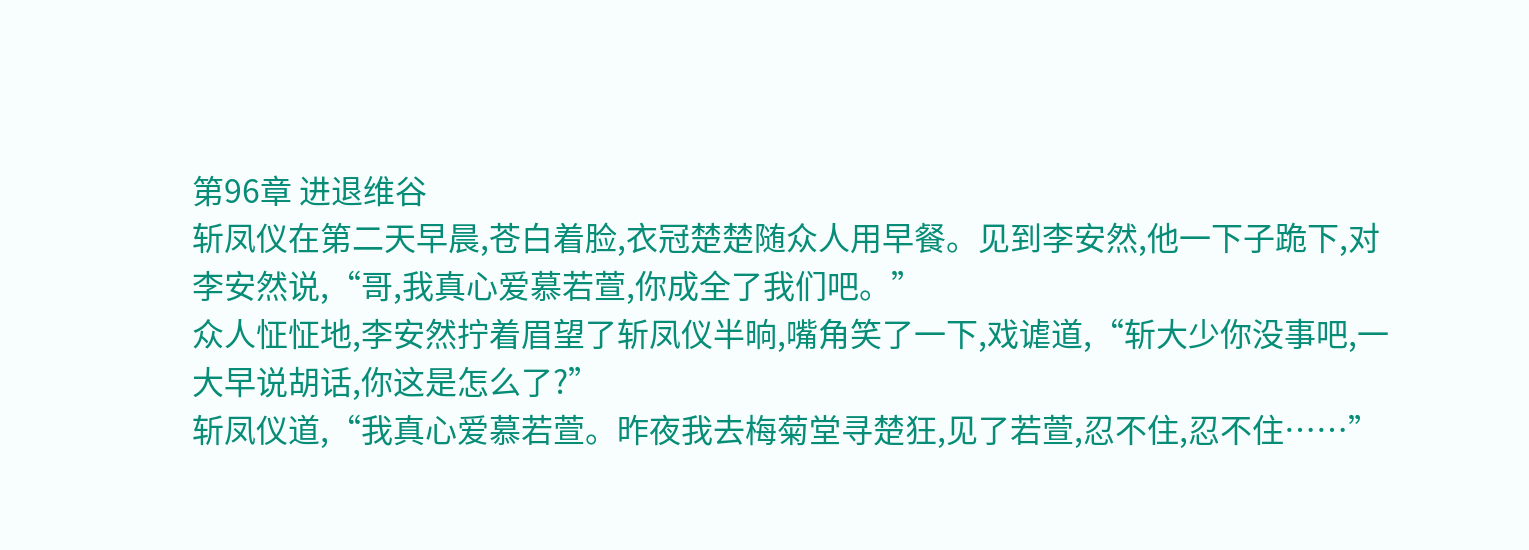第96章 进退维谷
斩凤仪在第二天早晨,苍白着脸,衣冠楚楚随众人用早餐。见到李安然,他一下子跪下,对李安然说,“哥,我真心爱慕若萱,你成全了我们吧。”
众人怔怔地,李安然拧着眉望了斩凤仪半晌,嘴角笑了一下,戏谑道,“斩大少你没事吧,一大早说胡话,你这是怎么了?”
斩凤仪道,“我真心爱慕若萱。昨夜我去梅菊堂寻楚狂,见了若萱,忍不住,忍不住……”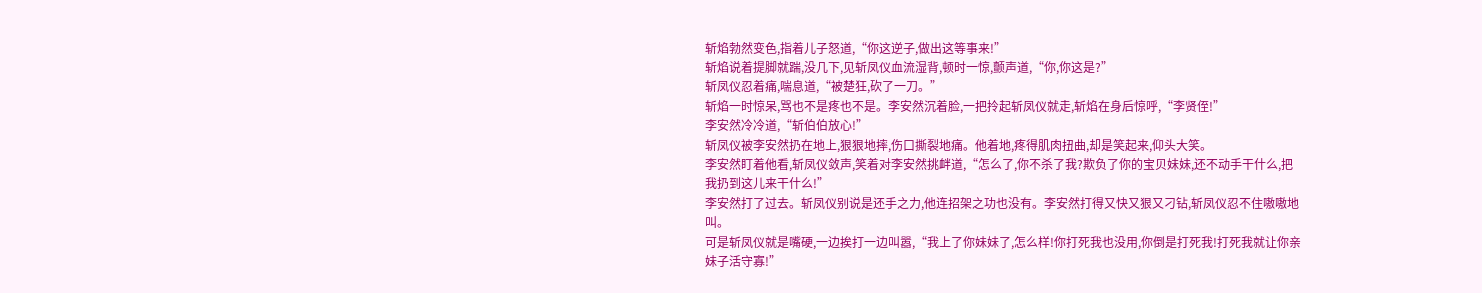斩焰勃然变色,指着儿子怒道,“你这逆子,做出这等事来!”
斩焰说着提脚就踹,没几下,见斩凤仪血流湿背,顿时一惊,颤声道,“你,你这是?”
斩凤仪忍着痛,喘息道,“被楚狂,砍了一刀。”
斩焰一时惊呆,骂也不是疼也不是。李安然沉着脸,一把拎起斩凤仪就走,斩焰在身后惊呼,“李贤侄!”
李安然冷冷道,“斩伯伯放心!”
斩凤仪被李安然扔在地上,狠狠地摔,伤口撕裂地痛。他着地,疼得肌肉扭曲,却是笑起来,仰头大笑。
李安然盯着他看,斩凤仪敛声,笑着对李安然挑衅道,“怎么了,你不杀了我?欺负了你的宝贝妹妹,还不动手干什么,把我扔到这儿来干什么!”
李安然打了过去。斩凤仪别说是还手之力,他连招架之功也没有。李安然打得又快又狠又刁钻,斩凤仪忍不住嗷嗷地叫。
可是斩凤仪就是嘴硬,一边挨打一边叫嚣,“我上了你妹妹了,怎么样!你打死我也没用,你倒是打死我!打死我就让你亲妹子活守寡!”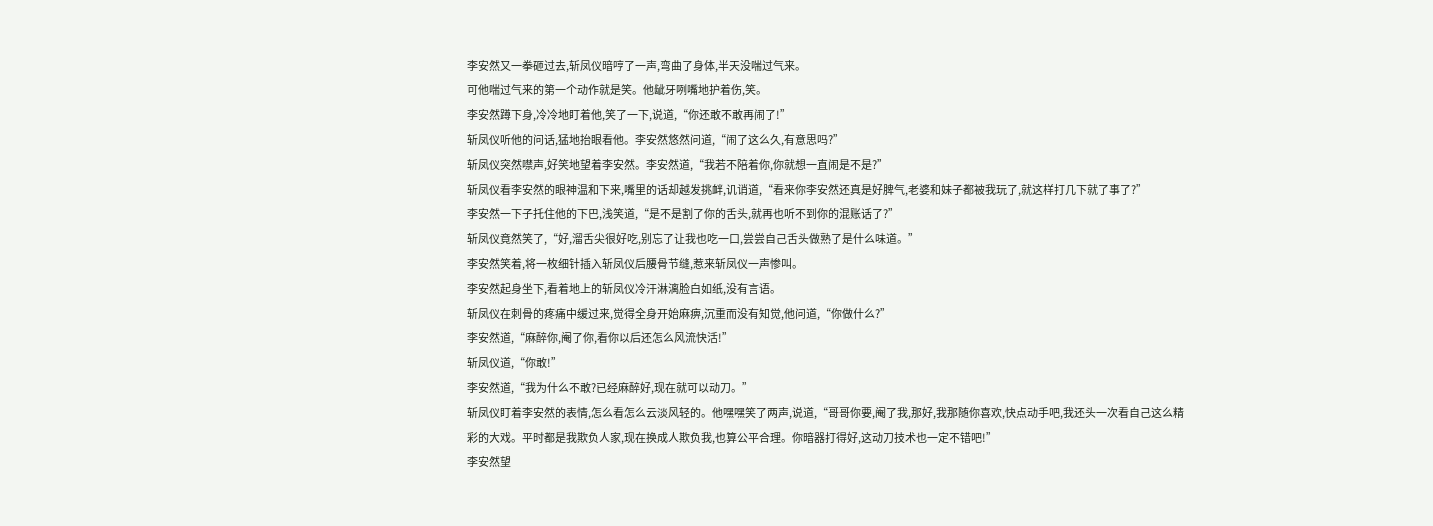李安然又一拳砸过去,斩凤仪暗哼了一声,弯曲了身体,半天没喘过气来。
可他喘过气来的第一个动作就是笑。他龇牙咧嘴地护着伤,笑。
李安然蹲下身,冷冷地盯着他,笑了一下,说道,“你还敢不敢再闹了!”
斩凤仪听他的问话,猛地抬眼看他。李安然悠然问道,“闹了这么久,有意思吗?”
斩凤仪突然噤声,好笑地望着李安然。李安然道,“我若不陪着你,你就想一直闹是不是?”
斩凤仪看李安然的眼神温和下来,嘴里的话却越发挑衅,讥诮道,“看来你李安然还真是好脾气,老婆和妹子都被我玩了,就这样打几下就了事了?”
李安然一下子托住他的下巴,浅笑道,“是不是割了你的舌头,就再也听不到你的混账话了?”
斩凤仪竟然笑了,“好,溜舌尖很好吃,别忘了让我也吃一口,尝尝自己舌头做熟了是什么味道。”
李安然笑着,将一枚细针插入斩凤仪后腰骨节缝,惹来斩凤仪一声惨叫。
李安然起身坐下,看着地上的斩凤仪冷汗淋漓脸白如纸,没有言语。
斩凤仪在刺骨的疼痛中缓过来,觉得全身开始麻痹,沉重而没有知觉,他问道,“你做什么?”
李安然道,“麻醉你,阉了你,看你以后还怎么风流快活!”
斩凤仪道,“你敢!”
李安然道,“我为什么不敢?已经麻醉好,现在就可以动刀。”
斩凤仪盯着李安然的表情,怎么看怎么云淡风轻的。他嘿嘿笑了两声,说道,“哥哥你要,阉了我,那好,我那随你喜欢,快点动手吧,我还头一次看自己这么精彩的大戏。平时都是我欺负人家,现在换成人欺负我,也算公平合理。你暗器打得好,这动刀技术也一定不错吧!”
李安然望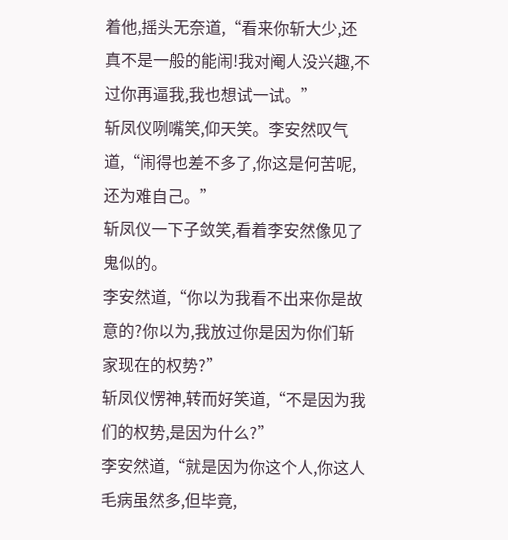着他,摇头无奈道,“看来你斩大少,还真不是一般的能闹!我对阉人没兴趣,不过你再逼我,我也想试一试。”
斩凤仪咧嘴笑,仰天笑。李安然叹气道,“闹得也差不多了,你这是何苦呢,还为难自己。”
斩凤仪一下子敛笑,看着李安然像见了鬼似的。
李安然道,“你以为我看不出来你是故意的?你以为,我放过你是因为你们斩家现在的权势?”
斩凤仪愣神,转而好笑道,“不是因为我们的权势,是因为什么?”
李安然道,“就是因为你这个人,你这人毛病虽然多,但毕竟,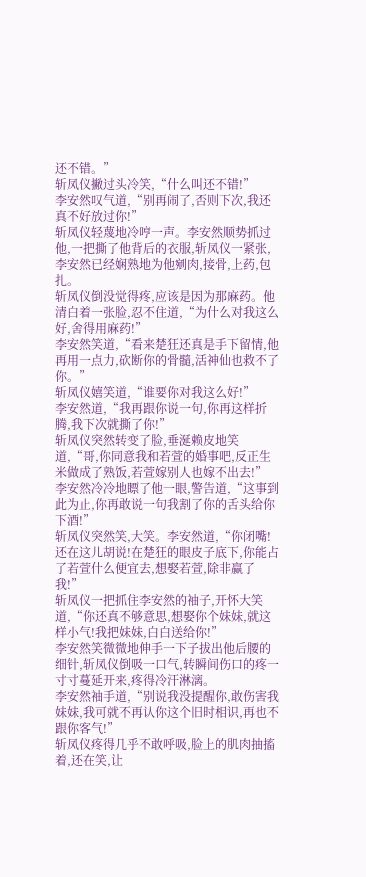还不错。”
斩凤仪撇过头冷笑,“什么叫还不错!”
李安然叹气道,“别再闹了,否则下次,我还真不好放过你!”
斩凤仪轻蔑地冷哼一声。李安然顺势抓过他,一把撕了他背后的衣服,斩凤仪一紧张,李安然已经娴熟地为他剜肉,接骨,上药,包扎。
斩凤仪倒没觉得疼,应该是因为那麻药。他清白着一张脸,忍不住道,“为什么对我这么好,舍得用麻药!”
李安然笑道,“看来楚狂还真是手下留情,他再用一点力,砍断你的骨髓,活神仙也救不了你。”
斩凤仪嬉笑道,“谁要你对我这么好!”
李安然道,“我再跟你说一句,你再这样折腾,我下次就撕了你!”
斩凤仪突然转变了脸,垂涎赖皮地笑道,“哥,你同意我和若萱的婚事吧,反正生米做成了熟饭,若萱嫁别人也嫁不出去!”
李安然冷冷地瞟了他一眼,警告道,“这事到此为止,你再敢说一句我割了你的舌头给你下酒!”
斩凤仪突然笑,大笑。李安然道,“你闭嘴!还在这儿胡说!在楚狂的眼皮子底下,你能占了若萱什么便宜去,想娶若萱,除非赢了我!”
斩凤仪一把抓住李安然的袖子,开怀大笑道,“你还真不够意思,想娶你个妹妹,就这样小气!我把妹妹,白白送给你!”
李安然笑微微地伸手一下子拔出他后腰的细针,斩凤仪倒吸一口气,转瞬间伤口的疼一寸寸蔓延开来,疼得冷汗淋漓。
李安然袖手道,“别说我没提醒你,敢伤害我妹妹,我可就不再认你这个旧时相识,再也不跟你客气!”
斩凤仪疼得几乎不敢呼吸,脸上的肌肉抽搐着,还在笑,让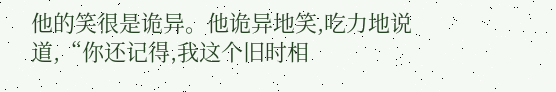他的笑很是诡异。他诡异地笑,吃力地说道,“你还记得,我这个旧时相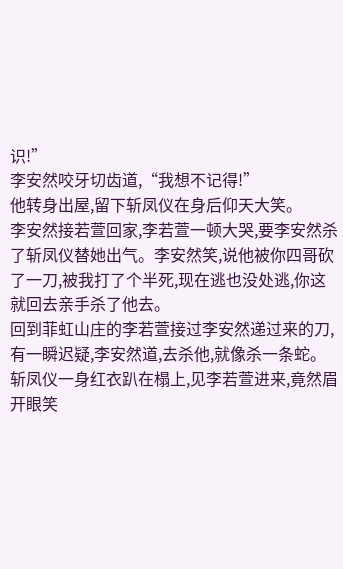识!”
李安然咬牙切齿道,“我想不记得!”
他转身出屋,留下斩凤仪在身后仰天大笑。
李安然接若萱回家,李若萱一顿大哭,要李安然杀了斩凤仪替她出气。李安然笑,说他被你四哥砍了一刀,被我打了个半死,现在逃也没处逃,你这就回去亲手杀了他去。
回到菲虹山庄的李若萱接过李安然递过来的刀,有一瞬迟疑,李安然道,去杀他,就像杀一条蛇。
斩凤仪一身红衣趴在榻上,见李若萱进来,竟然眉开眼笑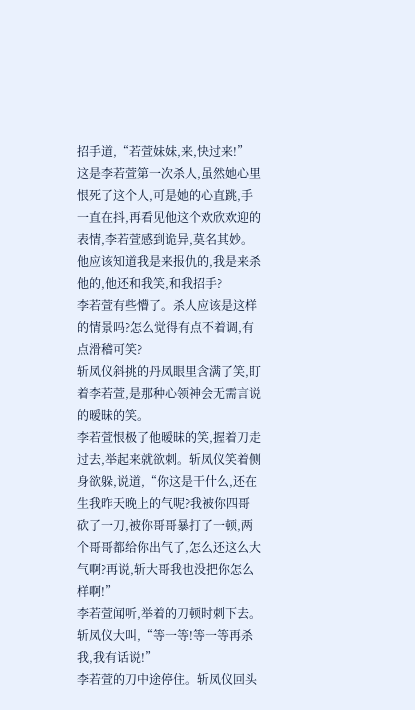招手道,“若萱妹妹,来,快过来!”
这是李若萱第一次杀人,虽然她心里恨死了这个人,可是她的心直跳,手一直在抖,再看见他这个欢欣欢迎的表情,李若萱感到诡异,莫名其妙。
他应该知道我是来报仇的,我是来杀他的,他还和我笑,和我招手?
李若萱有些懵了。杀人应该是这样的情景吗?怎么觉得有点不着调,有点滑稽可笑?
斩凤仪斜挑的丹凤眼里含满了笑,盯着李若萱,是那种心领神会无需言说的暧昧的笑。
李若萱恨极了他暧昧的笑,握着刀走过去,举起来就欲刺。斩凤仪笑着侧身欲躲,说道,“你这是干什么,还在生我昨天晚上的气呢?我被你四哥砍了一刀,被你哥哥暴打了一顿,两个哥哥都给你出气了,怎么还这么大气啊?再说,斩大哥我也没把你怎么样啊!”
李若萱闻听,举着的刀顿时刺下去。斩凤仪大叫,“等一等!等一等再杀我,我有话说!”
李若萱的刀中途停住。斩凤仪回头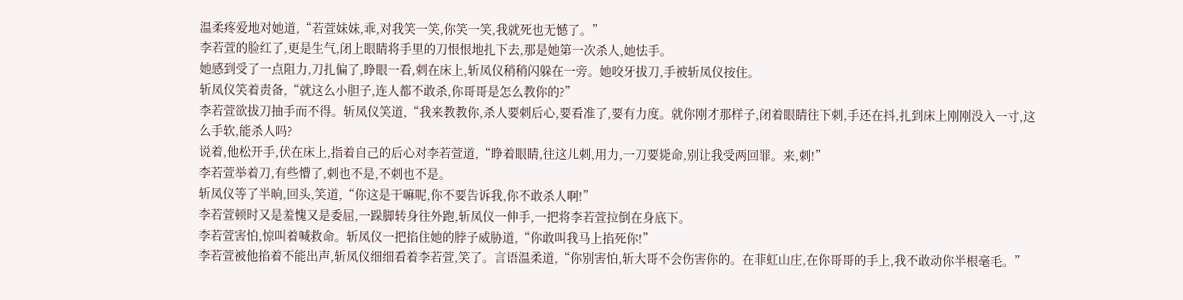温柔疼爱地对她道,“若萱妹妹,乖,对我笑一笑,你笑一笑,我就死也无憾了。”
李若萱的脸红了,更是生气,闭上眼睛将手里的刀恨恨地扎下去,那是她第一次杀人,她怯手。
她感到受了一点阻力,刀扎偏了,睁眼一看,刺在床上,斩凤仪稍稍闪躲在一旁。她咬牙拔刀,手被斩凤仪按住。
斩凤仪笑着责备,“就这么小胆子,连人都不敢杀,你哥哥是怎么教你的?”
李若萱欲拔刀抽手而不得。斩凤仪笑道,“我来教教你,杀人要刺后心,要看准了,要有力度。就你刚才那样子,闭着眼睛往下刺,手还在抖,扎到床上刚刚没入一寸,这么手软,能杀人吗?
说着,他松开手,伏在床上,指着自己的后心对李若萱道,“睁着眼睛,往这儿刺,用力,一刀要毙命,别让我受两回罪。来,刺!”
李若萱举着刀,有些懵了,刺也不是,不刺也不是。
斩凤仪等了半晌,回头,笑道,“你这是干嘛呢,你不要告诉我,你不敢杀人啊!”
李若萱顿时又是羞愧又是委屈,一跺脚转身往外跑,斩凤仪一伸手,一把将李若萱拉倒在身底下。
李若萱害怕,惊叫着喊救命。斩凤仪一把掐住她的脖子威胁道,“你敢叫我马上掐死你!”
李若萱被他掐着不能出声,斩凤仪细细看着李若萱,笑了。言语温柔道,“你别害怕,斩大哥不会伤害你的。在菲虹山庄,在你哥哥的手上,我不敢动你半根毫毛。”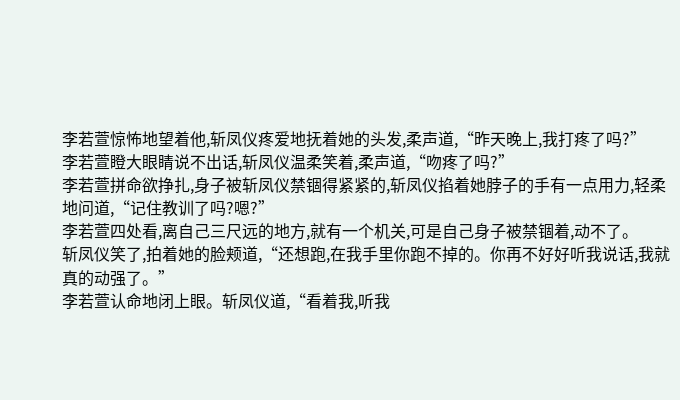李若萱惊怖地望着他,斩凤仪疼爱地抚着她的头发,柔声道,“昨天晚上,我打疼了吗?”
李若萱瞪大眼睛说不出话,斩凤仪温柔笑着,柔声道,“吻疼了吗?”
李若萱拼命欲挣扎,身子被斩凤仪禁锢得紧紧的,斩凤仪掐着她脖子的手有一点用力,轻柔地问道,“记住教训了吗?嗯?”
李若萱四处看,离自己三尺远的地方,就有一个机关,可是自己身子被禁锢着,动不了。
斩凤仪笑了,拍着她的脸颊道,“还想跑,在我手里你跑不掉的。你再不好好听我说话,我就真的动强了。”
李若萱认命地闭上眼。斩凤仪道,“看着我,听我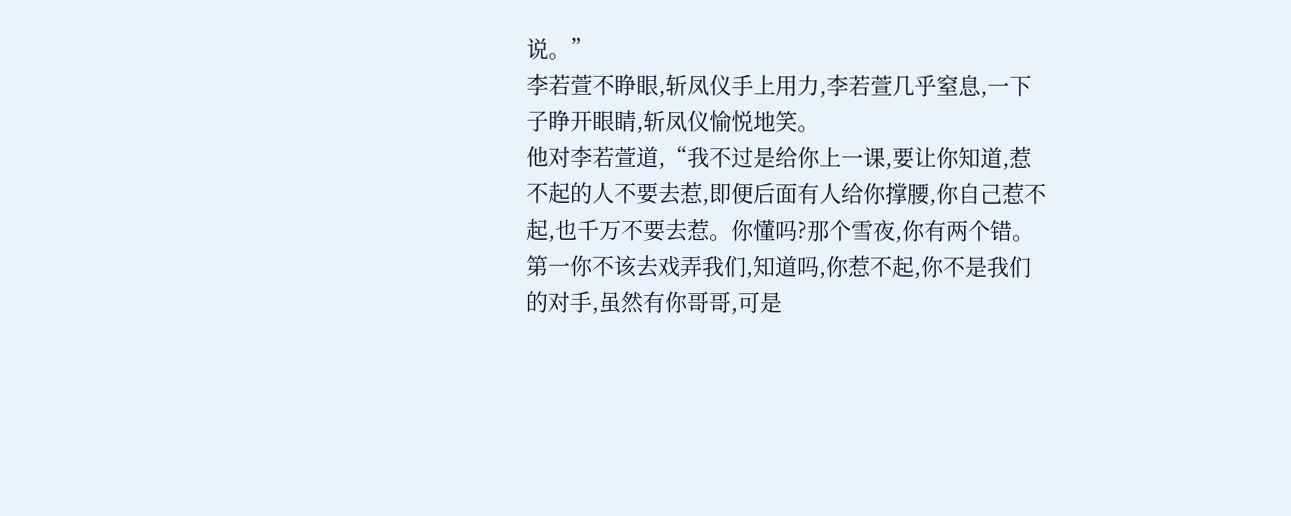说。”
李若萱不睁眼,斩凤仪手上用力,李若萱几乎窒息,一下子睁开眼睛,斩凤仪愉悦地笑。
他对李若萱道,“我不过是给你上一课,要让你知道,惹不起的人不要去惹,即便后面有人给你撑腰,你自己惹不起,也千万不要去惹。你懂吗?那个雪夜,你有两个错。第一你不该去戏弄我们,知道吗,你惹不起,你不是我们的对手,虽然有你哥哥,可是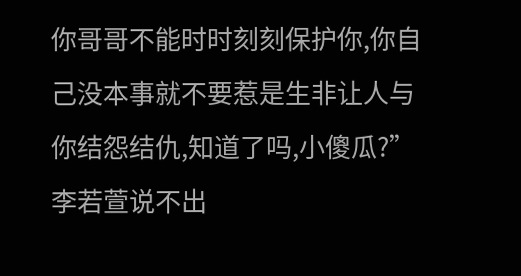你哥哥不能时时刻刻保护你,你自己没本事就不要惹是生非让人与你结怨结仇,知道了吗,小傻瓜?”
李若萱说不出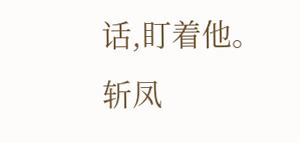话,盯着他。斩凤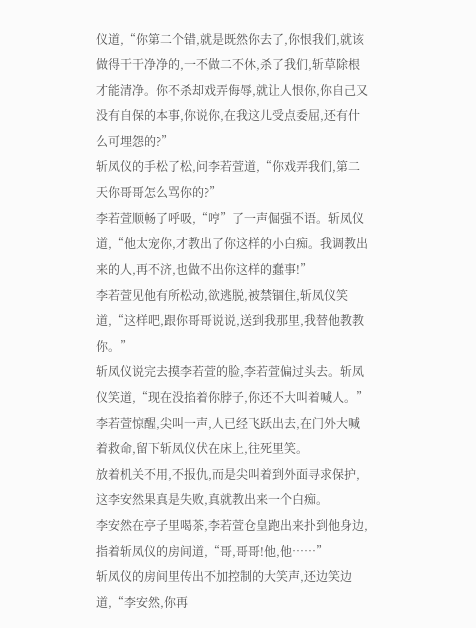仪道,“你第二个错,就是既然你去了,你恨我们,就该做得干干净净的,一不做二不休,杀了我们,斩草除根才能清净。你不杀却戏弄侮辱,就让人恨你,你自己又没有自保的本事,你说你,在我这儿受点委屈,还有什么可埋怨的?”
斩凤仪的手松了松,问李若萱道,“你戏弄我们,第二天你哥哥怎么骂你的?”
李若萱顺畅了呼吸,“哼”了一声倔强不语。斩凤仪道,“他太宠你,才教出了你这样的小白痴。我调教出来的人,再不济,也做不出你这样的蠢事!”
李若萱见他有所松动,欲逃脱,被禁锢住,斩凤仪笑道,“这样吧,跟你哥哥说说,送到我那里,我替他教教你。”
斩凤仪说完去摸李若萱的脸,李若萱偏过头去。斩凤仪笑道,“现在没掐着你脖子,你还不大叫着喊人。”
李若萱惊醒,尖叫一声,人已经飞跃出去,在门外大喊着救命,留下斩凤仪伏在床上,往死里笑。
放着机关不用,不报仇,而是尖叫着到外面寻求保护,这李安然果真是失败,真就教出来一个白痴。
李安然在亭子里喝茶,李若萱仓皇跑出来扑到他身边,指着斩凤仪的房间道,“哥,哥哥!他,他……”
斩凤仪的房间里传出不加控制的大笑声,还边笑边道,“李安然,你再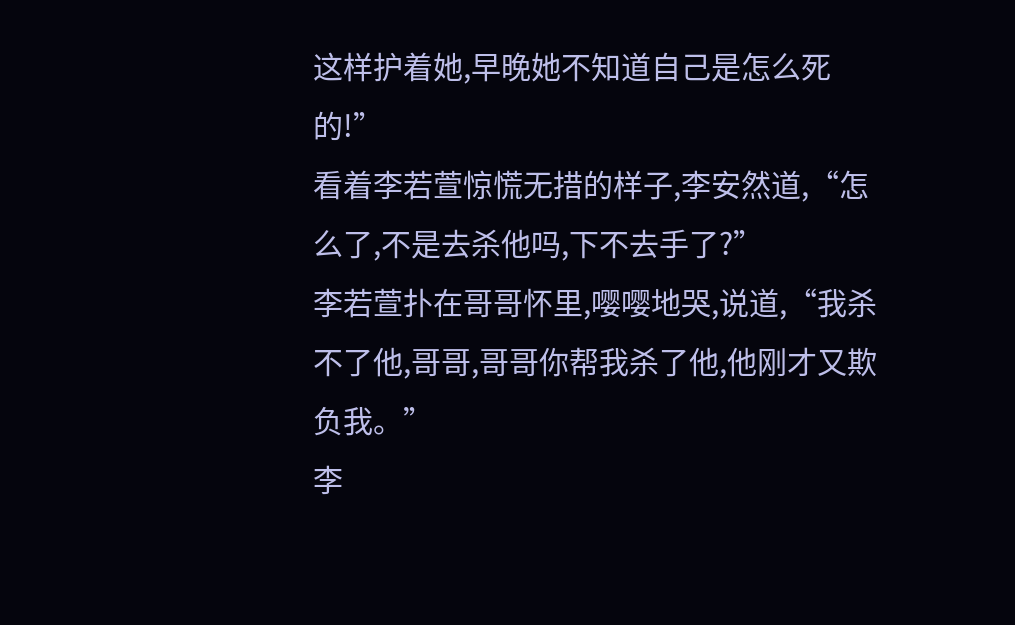这样护着她,早晚她不知道自己是怎么死的!”
看着李若萱惊慌无措的样子,李安然道,“怎么了,不是去杀他吗,下不去手了?”
李若萱扑在哥哥怀里,嘤嘤地哭,说道,“我杀不了他,哥哥,哥哥你帮我杀了他,他刚才又欺负我。”
李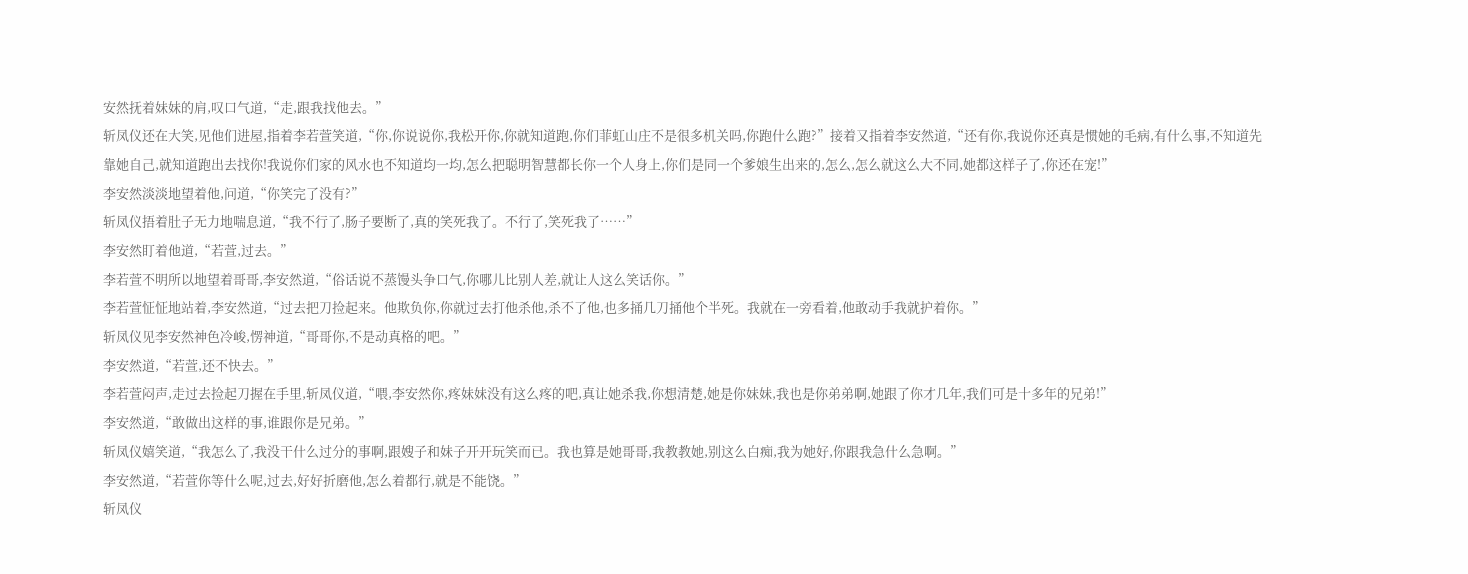安然抚着妹妹的肩,叹口气道,“走,跟我找他去。”
斩凤仪还在大笑,见他们进屋,指着李若萱笑道,“你,你说说你,我松开你,你就知道跑,你们菲虹山庄不是很多机关吗,你跑什么跑?”接着又指着李安然道,“还有你,我说你还真是惯她的毛病,有什么事,不知道先靠她自己,就知道跑出去找你!我说你们家的风水也不知道均一均,怎么把聪明智慧都长你一个人身上,你们是同一个爹娘生出来的,怎么,怎么就这么大不同,她都这样子了,你还在宠!”
李安然淡淡地望着他,问道,“你笑完了没有?”
斩凤仪捂着肚子无力地喘息道,“我不行了,肠子要断了,真的笑死我了。不行了,笑死我了……”
李安然盯着他道,“若萱,过去。”
李若萱不明所以地望着哥哥,李安然道,“俗话说不蒸馒头争口气,你哪儿比别人差,就让人这么笑话你。”
李若萱怔怔地站着,李安然道,“过去把刀捡起来。他欺负你,你就过去打他杀他,杀不了他,也多捅几刀捅他个半死。我就在一旁看着,他敢动手我就护着你。”
斩凤仪见李安然神色冷峻,愣神道,“哥哥你,不是动真格的吧。”
李安然道,“若萱,还不快去。”
李若萱闷声,走过去捡起刀握在手里,斩凤仪道,“喂,李安然你,疼妹妹没有这么疼的吧,真让她杀我,你想清楚,她是你妹妹,我也是你弟弟啊,她跟了你才几年,我们可是十多年的兄弟!”
李安然道,“敢做出这样的事,谁跟你是兄弟。”
斩凤仪嬉笑道,“我怎么了,我没干什么过分的事啊,跟嫂子和妹子开开玩笑而已。我也算是她哥哥,我教教她,别这么白痴,我为她好,你跟我急什么急啊。”
李安然道,“若萱你等什么呢,过去,好好折磨他,怎么着都行,就是不能饶。”
斩凤仪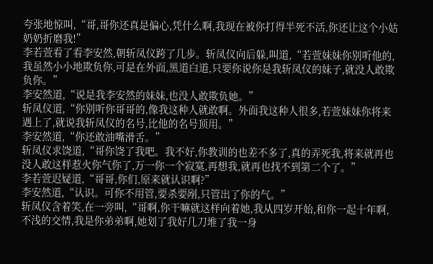夸张地惊叫,“哥,哥你还真是偏心,凭什么啊,我现在被你打得半死不活,你还让这个小姑奶奶折磨我!”
李若萱看了看李安然,朝斩凤仪跨了几步。斩凤仪向后躲,叫道,“若萱妹妹你别听他的,我虽然小小地欺负你,可是在外面,黑道白道,只要你说你是我斩凤仪的妹子,就没人敢欺负你。”
李安然道,“说是我李安然的妹妹,也没人敢欺负她。”
斩凤仪道,“你别听你哥哥的,像我这种人就敢啊。外面我这种人很多,若萱妹妹你将来遇上了,就说我斩凤仪的名号,比他的名号顶用。”
李安然道,“你还敢油嘴滑舌。”
斩凤仪求饶道,“哥你饶了我吧。我不好,你教训的也差不多了,真的弄死我,将来就再也没人敢这样惹火你气你了,万一你一个寂寞,再想我,就再也找不到第二个了。”
李若萱迟疑道,“哥哥,你们,原来就认识啊?”
李安然道,“认识。可你不用管,要杀要剐,只管出了你的气。”
斩凤仪含着笑,在一旁叫,“哥啊,你干嘛就这样向着她,我从四岁开始,和你一起十年啊,不浅的交情,我是你弟弟啊,她划了我好几刀堆了我一身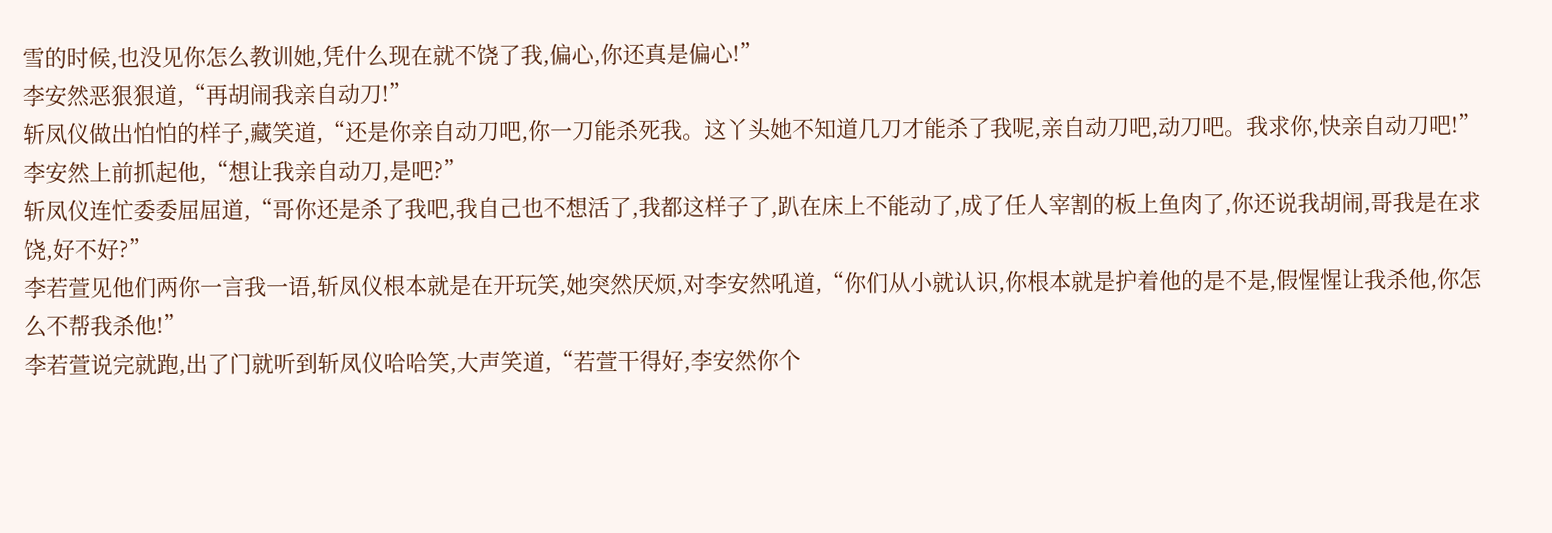雪的时候,也没见你怎么教训她,凭什么现在就不饶了我,偏心,你还真是偏心!”
李安然恶狠狠道,“再胡闹我亲自动刀!”
斩凤仪做出怕怕的样子,藏笑道,“还是你亲自动刀吧,你一刀能杀死我。这丫头她不知道几刀才能杀了我呢,亲自动刀吧,动刀吧。我求你,快亲自动刀吧!”
李安然上前抓起他,“想让我亲自动刀,是吧?”
斩凤仪连忙委委屈屈道,“哥你还是杀了我吧,我自己也不想活了,我都这样子了,趴在床上不能动了,成了任人宰割的板上鱼肉了,你还说我胡闹,哥我是在求饶,好不好?”
李若萱见他们两你一言我一语,斩凤仪根本就是在开玩笑,她突然厌烦,对李安然吼道,“你们从小就认识,你根本就是护着他的是不是,假惺惺让我杀他,你怎么不帮我杀他!”
李若萱说完就跑,出了门就听到斩凤仪哈哈笑,大声笑道,“若萱干得好,李安然你个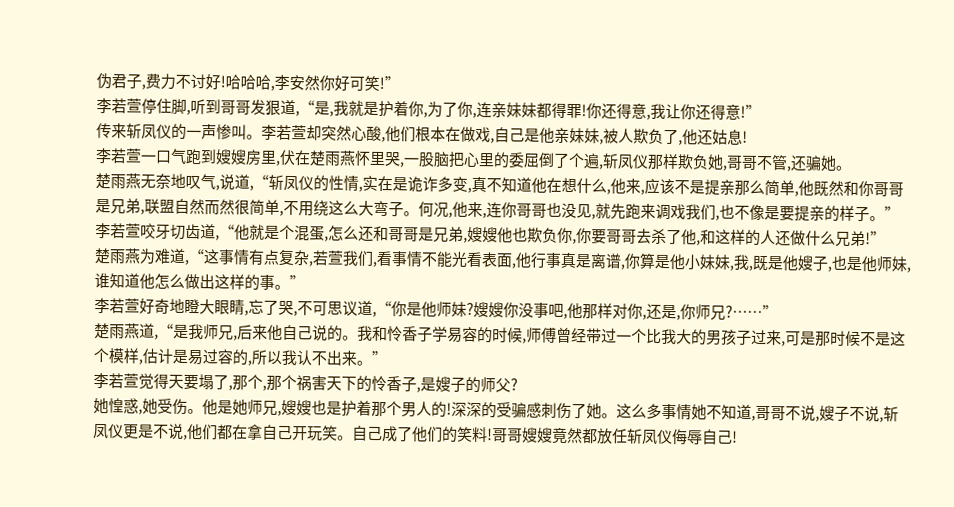伪君子,费力不讨好!哈哈哈,李安然你好可笑!”
李若萱停住脚,听到哥哥发狠道,“是,我就是护着你,为了你,连亲妹妹都得罪!你还得意,我让你还得意!”
传来斩凤仪的一声惨叫。李若萱却突然心酸,他们根本在做戏,自己是他亲妹妹,被人欺负了,他还姑息!
李若萱一口气跑到嫂嫂房里,伏在楚雨燕怀里哭,一股脑把心里的委屈倒了个遍,斩凤仪那样欺负她,哥哥不管,还骗她。
楚雨燕无奈地叹气,说道,“斩凤仪的性情,实在是诡诈多变,真不知道他在想什么,他来,应该不是提亲那么简单,他既然和你哥哥是兄弟,联盟自然而然很简单,不用绕这么大弯子。何况,他来,连你哥哥也没见,就先跑来调戏我们,也不像是要提亲的样子。”
李若萱咬牙切齿道,“他就是个混蛋,怎么还和哥哥是兄弟,嫂嫂他也欺负你,你要哥哥去杀了他,和这样的人还做什么兄弟!”
楚雨燕为难道,“这事情有点复杂,若萱我们,看事情不能光看表面,他行事真是离谱,你算是他小妹妹,我,既是他嫂子,也是他师妹,谁知道他怎么做出这样的事。”
李若萱好奇地瞪大眼睛,忘了哭,不可思议道,“你是他师妹?嫂嫂你没事吧,他那样对你,还是,你师兄?……”
楚雨燕道,“是我师兄,后来他自己说的。我和怜香子学易容的时候,师傅曾经带过一个比我大的男孩子过来,可是那时候不是这个模样,估计是易过容的,所以我认不出来。”
李若萱觉得天要塌了,那个,那个祸害天下的怜香子,是嫂子的师父?
她惶惑,她受伤。他是她师兄,嫂嫂也是护着那个男人的!深深的受骗感刺伤了她。这么多事情她不知道,哥哥不说,嫂子不说,斩凤仪更是不说,他们都在拿自己开玩笑。自己成了他们的笑料!哥哥嫂嫂竟然都放任斩凤仪侮辱自己!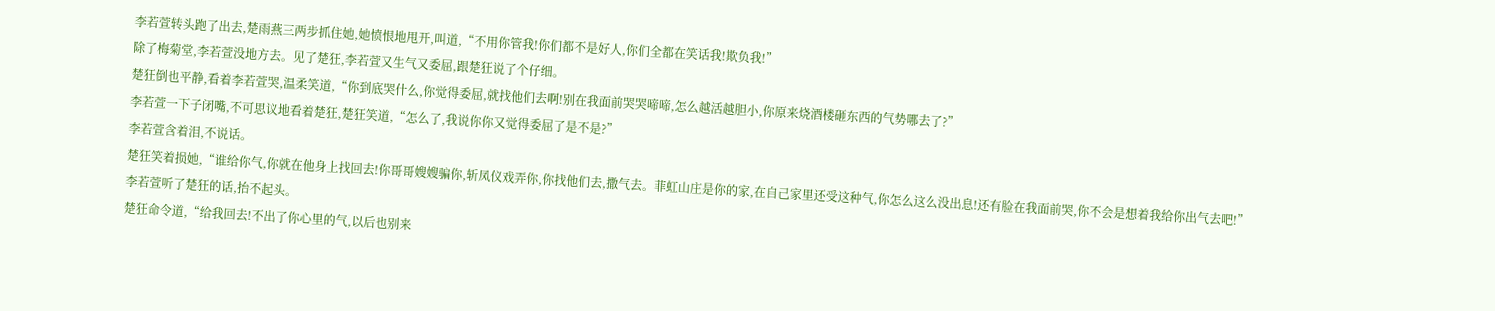李若萱转头跑了出去,楚雨燕三两步抓住她,她愤恨地甩开,叫道,“不用你管我!你们都不是好人,你们全都在笑话我!欺负我!”
除了梅菊堂,李若萱没地方去。见了楚狂,李若萱又生气又委屈,跟楚狂说了个仔细。
楚狂倒也平静,看着李若萱哭,温柔笑道,“你到底哭什么,你觉得委屈,就找他们去啊!别在我面前哭哭啼啼,怎么越活越胆小,你原来烧酒楼砸东西的气势哪去了?”
李若萱一下子闭嘴,不可思议地看着楚狂,楚狂笑道,“怎么了,我说你你又觉得委屈了是不是?”
李若萱含着泪,不说话。
楚狂笑着损她,“谁给你气,你就在他身上找回去!你哥哥嫂嫂骗你,斩凤仪戏弄你,你找他们去,撒气去。菲虹山庄是你的家,在自己家里还受这种气,你怎么这么没出息!还有脸在我面前哭,你不会是想着我给你出气去吧!”
李若萱听了楚狂的话,抬不起头。
楚狂命令道,“给我回去!不出了你心里的气,以后也别来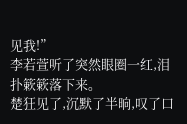见我!”
李若萱听了突然眼圈一红,泪扑簌簌落下来。
楚狂见了,沉默了半晌,叹了口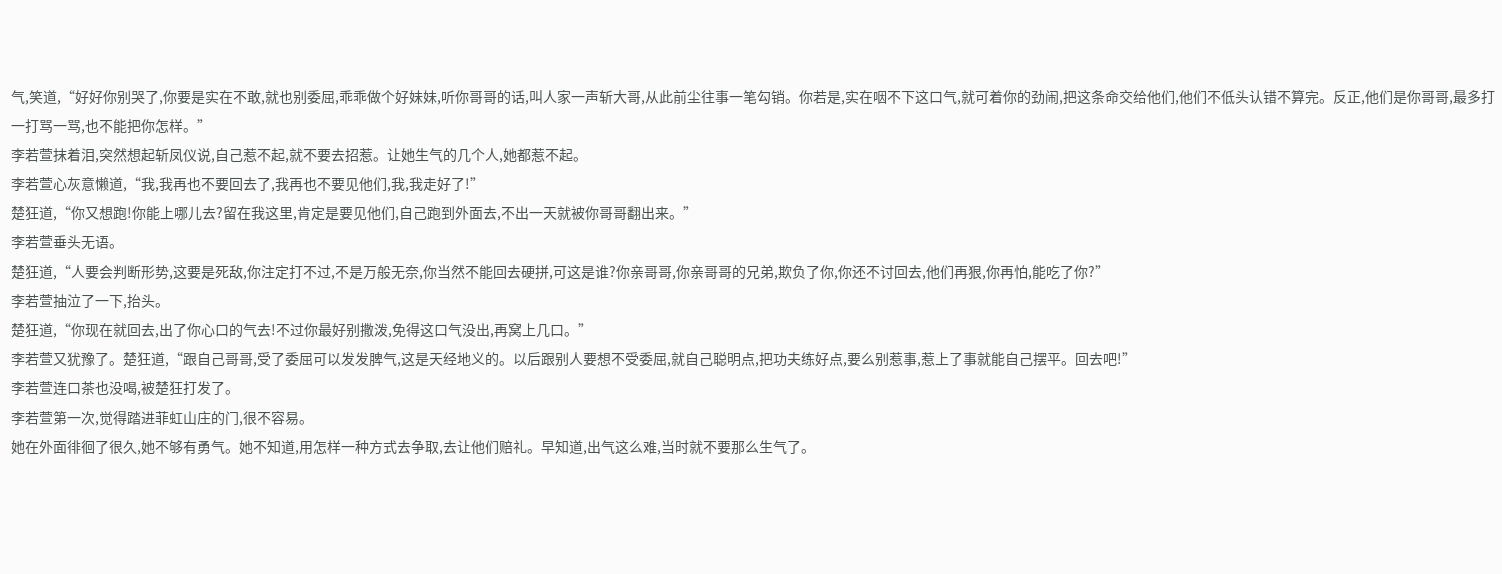气,笑道,“好好你别哭了,你要是实在不敢,就也别委屈,乖乖做个好妹妹,听你哥哥的话,叫人家一声斩大哥,从此前尘往事一笔勾销。你若是,实在咽不下这口气,就可着你的劲闹,把这条命交给他们,他们不低头认错不算完。反正,他们是你哥哥,最多打一打骂一骂,也不能把你怎样。”
李若萱抹着泪,突然想起斩凤仪说,自己惹不起,就不要去招惹。让她生气的几个人,她都惹不起。
李若萱心灰意懒道,“我,我再也不要回去了,我再也不要见他们,我,我走好了!”
楚狂道,“你又想跑!你能上哪儿去?留在我这里,肯定是要见他们,自己跑到外面去,不出一天就被你哥哥翻出来。”
李若萱垂头无语。
楚狂道,“人要会判断形势,这要是死敌,你注定打不过,不是万般无奈,你当然不能回去硬拼,可这是谁?你亲哥哥,你亲哥哥的兄弟,欺负了你,你还不讨回去,他们再狠,你再怕,能吃了你?”
李若萱抽泣了一下,抬头。
楚狂道,“你现在就回去,出了你心口的气去!不过你最好别撒泼,免得这口气没出,再窝上几口。”
李若萱又犹豫了。楚狂道,“跟自己哥哥,受了委屈可以发发脾气,这是天经地义的。以后跟别人要想不受委屈,就自己聪明点,把功夫练好点,要么别惹事,惹上了事就能自己摆平。回去吧!”
李若萱连口茶也没喝,被楚狂打发了。
李若萱第一次,觉得踏进菲虹山庄的门,很不容易。
她在外面徘徊了很久,她不够有勇气。她不知道,用怎样一种方式去争取,去让他们赔礼。早知道,出气这么难,当时就不要那么生气了。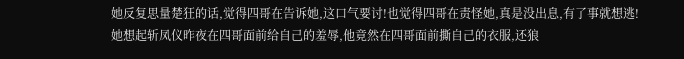她反复思量楚狂的话,觉得四哥在告诉她,这口气要讨!也觉得四哥在责怪她,真是没出息,有了事就想逃!
她想起斩凤仪昨夜在四哥面前给自己的羞辱,他竟然在四哥面前撕自己的衣服,还狼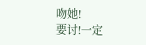吻她!
要讨!一定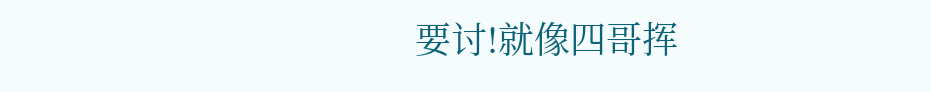要讨!就像四哥挥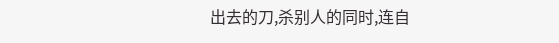出去的刀,杀别人的同时,连自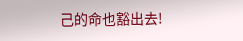己的命也豁出去!